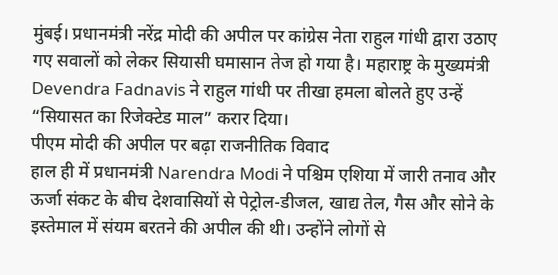मुंबई। प्रधानमंत्री नरेंद्र मोदी की अपील पर कांग्रेस नेता राहुल गांधी द्वारा उठाए गए सवालों को लेकर सियासी घमासान तेज हो गया है। महाराष्ट्र के मुख्यमंत्री Devendra Fadnavis ने राहुल गांधी पर तीखा हमला बोलते हुए उन्हें “सियासत का रिजेक्टेड माल” करार दिया।
पीएम मोदी की अपील पर बढ़ा राजनीतिक विवाद
हाल ही में प्रधानमंत्री Narendra Modi ने पश्चिम एशिया में जारी तनाव और ऊर्जा संकट के बीच देशवासियों से पेट्रोल-डीजल, खाद्य तेल, गैस और सोने के इस्तेमाल में संयम बरतने की अपील की थी। उन्होंने लोगों से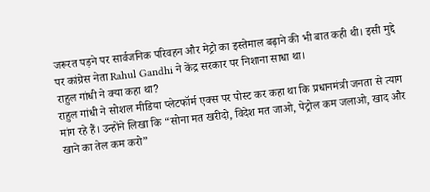जरूरत पड़ने पर सार्वजनिक परिवहन और मेट्रो का इस्तेमाल बढ़ाने की भी बात कही थी। इसी मुद्दे पर कांग्रेस नेता Rahul Gandhi ने केंद्र सरकार पर निशाना साधा था।
राहुल गांधी ने क्या कहा था?
राहुल गांधी ने सोशल मीडिया प्लेटफॉर्म एक्स पर पोस्ट कर कहा था कि प्रधानमंत्री जनता से त्याग मांग रहे हैं। उन्होंने लिखा कि “सोना मत खरीदो, विदेश मत जाओ, पेट्रोल कम जलाओ, खाद और खाने का तेल कम करो”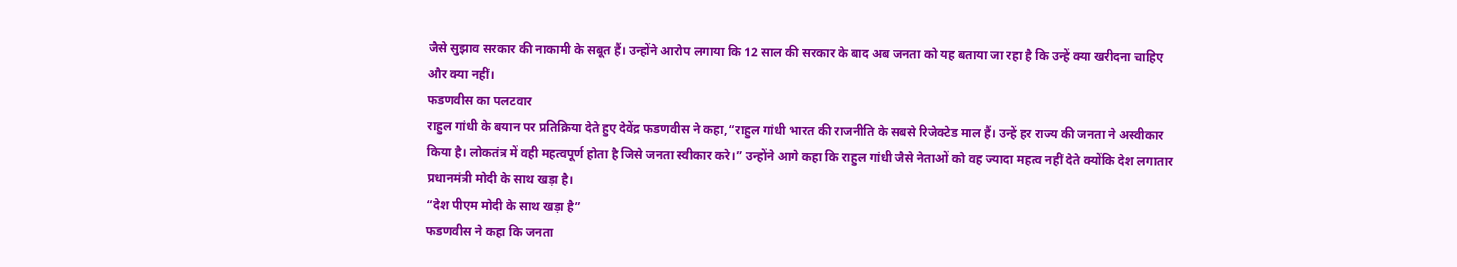जैसे सुझाव सरकार की नाकामी के सबूत हैं। उन्होंने आरोप लगाया कि 12 साल की सरकार के बाद अब जनता को यह बताया जा रहा है कि उन्हें क्या खरीदना चाहिए और क्या नहीं।
फडणवीस का पलटवार
राहुल गांधी के बयान पर प्रतिक्रिया देते हुए देवेंद्र फडणवीस ने कहा,“राहुल गांधी भारत की राजनीति के सबसे रिजेक्टेड माल हैं। उन्हें हर राज्य की जनता ने अस्वीकार किया है। लोकतंत्र में वही महत्वपूर्ण होता है जिसे जनता स्वीकार करे।” उन्होंने आगे कहा कि राहुल गांधी जैसे नेताओं को वह ज्यादा महत्व नहीं देते क्योंकि देश लगातार प्रधानमंत्री मोदी के साथ खड़ा है।
“देश पीएम मोदी के साथ खड़ा है”
फडणवीस ने कहा कि जनता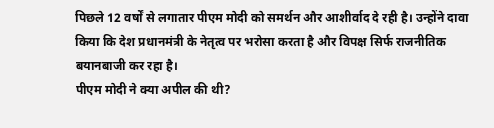पिछले 12 वर्षों से लगातार पीएम मोदी को समर्थन और आशीर्वाद दे रही है। उन्होंने दावा किया कि देश प्रधानमंत्री के नेतृत्व पर भरोसा करता है और विपक्ष सिर्फ राजनीतिक बयानबाजी कर रहा है।
पीएम मोदी ने क्या अपील की थी?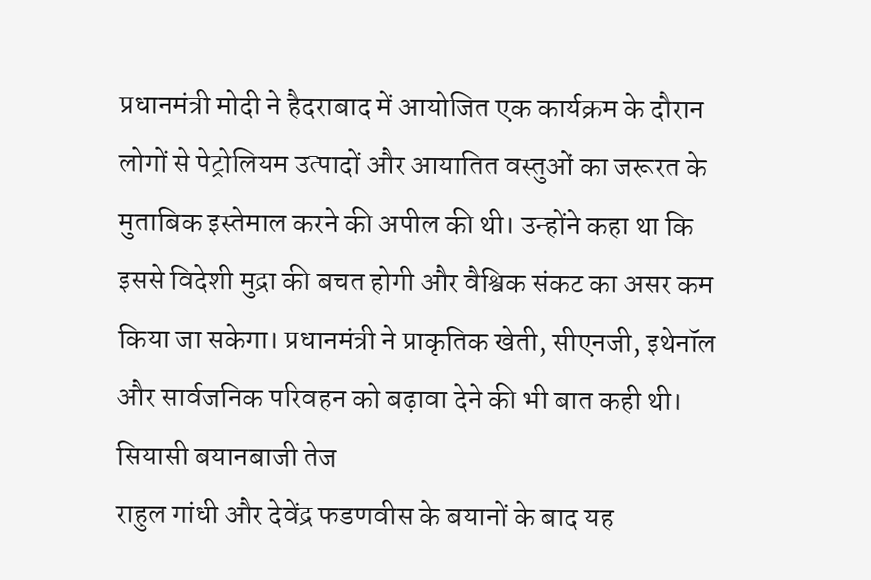प्रधानमंत्री मोदी ने हैदराबाद में आयोजित एक कार्यक्रम के दौरान लोगों से पेट्रोलियम उत्पादों और आयातित वस्तुओं का जरूरत के मुताबिक इस्तेमाल करने की अपील की थी। उन्होंने कहा था कि इससे विदेशी मुद्रा की बचत होगी और वैश्विक संकट का असर कम किया जा सकेगा। प्रधानमंत्री ने प्राकृतिक खेती, सीएनजी, इथेनॉल और सार्वजनिक परिवहन को बढ़ावा देने की भी बात कही थी।
सियासी बयानबाजी तेज
राहुल गांधी और देवेंद्र फडणवीस के बयानों के बाद यह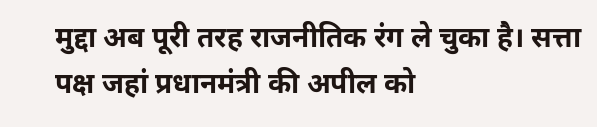मुद्दा अब पूरी तरह राजनीतिक रंग ले चुका है। सत्ता पक्ष जहां प्रधानमंत्री की अपील को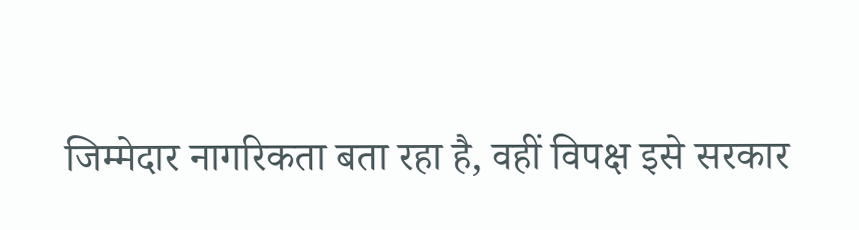जिम्मेदार नागरिकता बता रहा है, वहीं विपक्ष इसे सरकार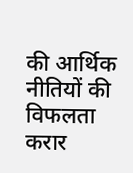की आर्थिक नीतियों की विफलता करार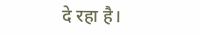दे रहा है।